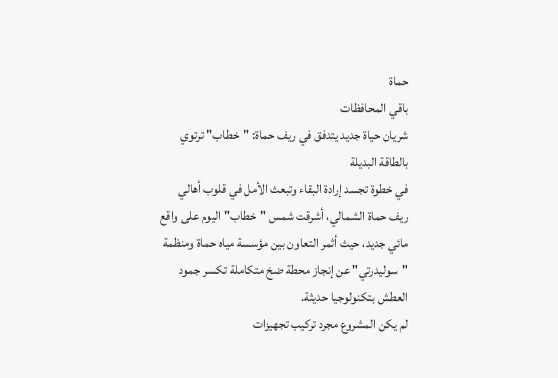حماة
باقي المحافظات
شريان حياة جديد يتدفق في ريف حماة: "خطاب" ترتوي بالطاقة البديلة
في خطوة تجسد إرادة البقاء وتبعث الأمل في قلوب أهالي ريف حماة الشمالي، أشرقت شمس "خطاب" اليوم على واقع مائي جديد، حيث أثمر التعاون بين مؤسسة مياه حماة ومنظمة "سوليدرتي" عن إنجاز محطة ضخ متكاملة تكسر جمود العطش بتكنولوجيا حديثة.
لم يكن المشروع مجرد تركيب تجهيزات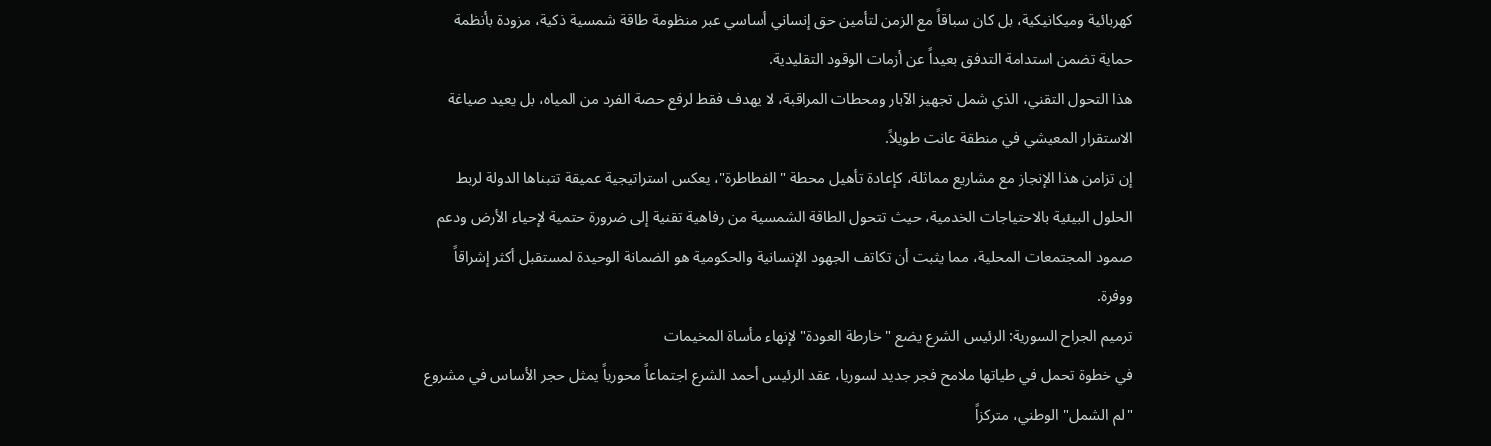كهربائية وميكانيكية، بل كان سباقاً مع الزمن لتأمين حق إنساني أساسي عبر منظومة طاقة شمسية ذكية، مزودة بأنظمة حماية تضمن استدامة التدفق بعيداً عن أزمات الوقود التقليدية.
هذا التحول التقني، الذي شمل تجهيز الآبار ومحطات المراقبة، لا يهدف فقط لرفع حصة الفرد من المياه، بل يعيد صياغة الاستقرار المعيشي في منطقة عانت طويلاً.
إن تزامن هذا الإنجاز مع مشاريع مماثلة، كإعادة تأهيل محطة "الفطاطرة"، يعكس استراتيجية عميقة تتبناها الدولة لربط الحلول البيئية بالاحتياجات الخدمية، حيث تتحول الطاقة الشمسية من رفاهية تقنية إلى ضرورة حتمية لإحياء الأرض ودعم صمود المجتمعات المحلية، مما يثبت أن تكاتف الجهود الإنسانية والحكومية هو الضمانة الوحيدة لمستقبل أكثر إشراقاً ووفرة.
ترميم الجراح السورية: الرئيس الشرع يضع "خارطة العودة" لإنهاء مأساة المخيمات
في خطوة تحمل في طياتها ملامح فجر جديد لسوريا، عقد الرئيس أحمد الشرع اجتماعاً محورياً يمثل حجر الأساس في مشروع "لم الشمل" الوطني، متركزاً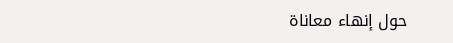حول إنهاء معاناة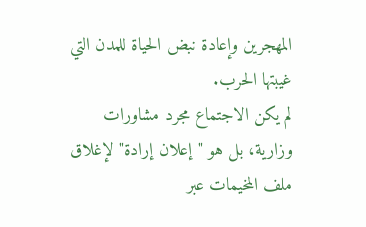المهجرين وإعادة نبض الحياة للمدن التي غيبتها الحرب.
لم يكن الاجتماع مجرد مشاورات وزارية، بل هو "إعلان إرادة" لإغلاق ملف المخيمات عبر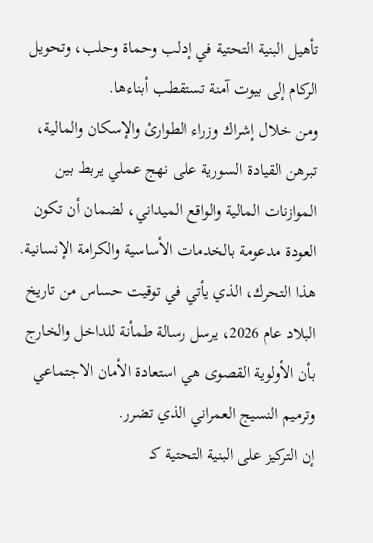تأهيل البنية التحتية في إدلب وحماة وحلب، وتحويل الركام إلى بيوت آمنة تستقطب أبناءها.
ومن خلال إشراك وزراء الطوارئ والإسكان والمالية، تبرهن القيادة السورية على نهج عملي يربط بين الموازنات المالية والواقع الميداني، لضمان أن تكون العودة مدعومة بالخدمات الأساسية والكرامة الإنسانية.
هذا التحرك، الذي يأتي في توقيت حساس من تاريخ البلاد عام 2026، يرسل رسالة طمأنة للداخل والخارج بأن الأولوية القصوى هي استعادة الأمان الاجتماعي وترميم النسيج العمراني الذي تضرر.
إن التركيز على البنية التحتية كـ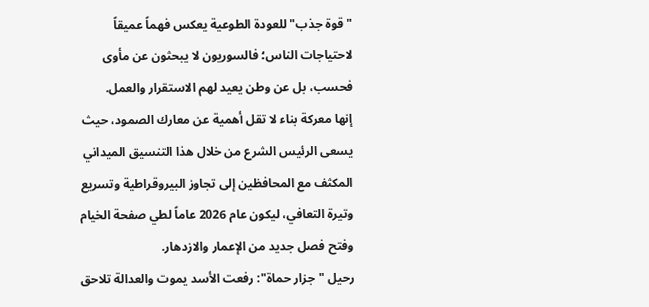"قوة جذب" للعودة الطوعية يعكس فهماً عميقاً لاحتياجات الناس؛ فالسوريون لا يبحثون عن مأوى فحسب، بل عن وطن يعيد لهم الاستقرار والعمل.
إنها معركة بناء لا تقل أهمية عن معارك الصمود، حيث يسعى الرئيس الشرع من خلال هذا التنسيق الميداني المكثف مع المحافظين إلى تجاوز البيروقراطية وتسريع وتيرة التعافي، ليكون عام 2026 عاماً لطي صفحة الخيام وفتح فصل جديد من الإعمار والازدهار.
رحيل "جزار حماة": رفعت الأسد يموت والعدالة تلاحق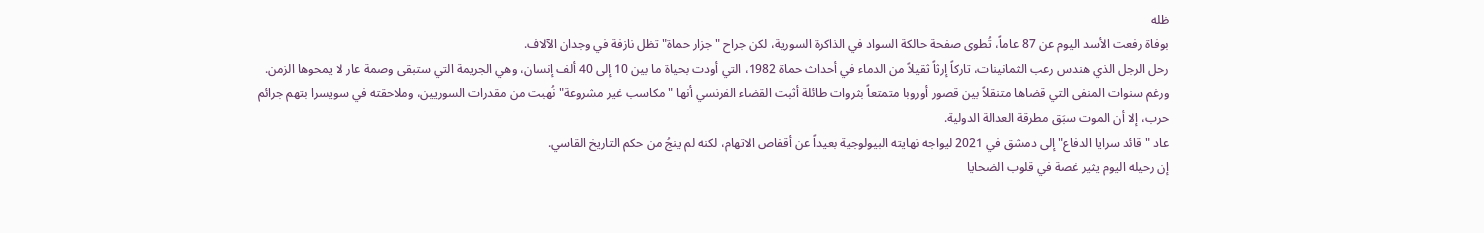ظله
بوفاة رفعت الأسد اليوم عن 87 عاماً، تُطوى صفحة حالكة السواد في الذاكرة السورية، لكن جراح "جزار حماة" تظل نازفة في وجدان الآلاف.
رحل الرجل الذي هندس رعب الثمانينات، تاركاً إرثاً ثقيلاً من الدماء في أحداث حماة 1982، التي أودت بحياة ما بين 10 إلى 40 ألف إنسان، وهي الجريمة التي ستبقى وصمة عار لا يمحوها الزمن.
ورغم سنوات المنفى التي قضاها متنقلاً بين قصور أوروبا متمتعاً بثروات طائلة أثبت القضاء الفرنسي أنها "مكاسب غير مشروعة" نُهبت من مقدرات السوريين، وملاحقته في سويسرا بتهم جرائم حرب، إلا أن الموت سبَق مطرقة العدالة الدولية.
عاد "قائد سرايا الدفاع" إلى دمشق في 2021 ليواجه نهايته البيولوجية بعيداً عن أقفاص الاتهام، لكنه لم ينجُ من حكم التاريخ القاسي.
إن رحيله اليوم يثير غصة في قلوب الضحايا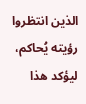الذين انتظروا رؤيته يُحاكم، ليؤكد هذا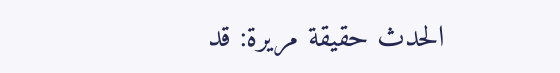الحدث حقيقة مريرة: قد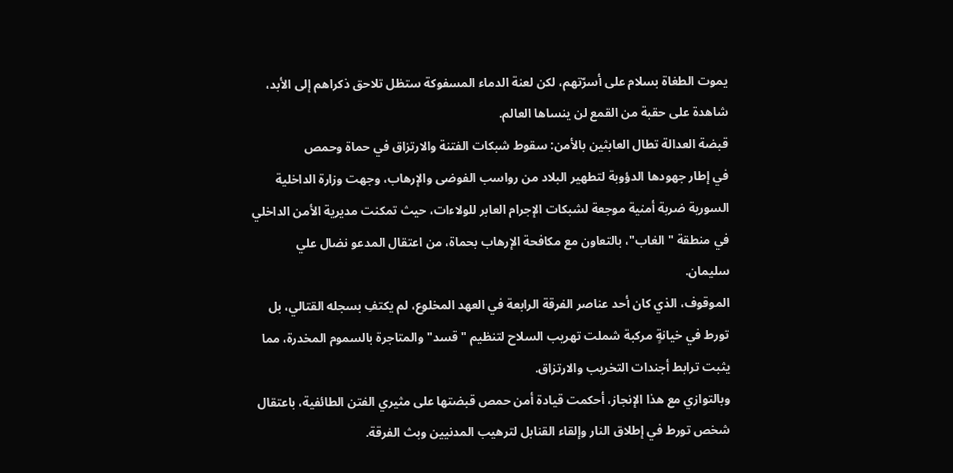يموت الطغاة بسلام على أسرّتهم، لكن لعنة الدماء المسفوكة ستظل تلاحق ذكراهم إلى الأبد، شاهدة على حقبة من القمع لن ينساها العالم.
قبضة العدالة تطال العابثين بالأمن: سقوط شبكات الفتنة والارتزاق في حماة وحمص
في إطار جهودها الدؤوبة لتطهير البلاد من رواسب الفوضى والإرهاب، وجهت وزارة الداخلية السورية ضربة أمنية موجعة لشبكات الإجرام العابر للولاءات، حيث تمكنت مديرية الأمن الداخلي في منطقة "الغاب"، بالتعاون مع مكافحة الإرهاب بحماة، من اعتقال المدعو نضال علي سليمان.
الموقوف، الذي كان أحد عناصر الفرقة الرابعة في العهد المخلوع، لم يكتفِ بسجله القتالي، بل تورط في خيانةٍ مركبة شملت تهريب السلاح لتنظيم "قسد" والمتاجرة بالسموم المخدرة، مما يثبت ترابط أجندات التخريب والارتزاق.
وبالتوازي مع هذا الإنجاز، أحكمت قيادة أمن حمص قبضتها على مثيري الفتن الطائفية، باعتقال شخص تورط في إطلاق النار وإلقاء القنابل لترهيب المدنيين وبث الفرقة.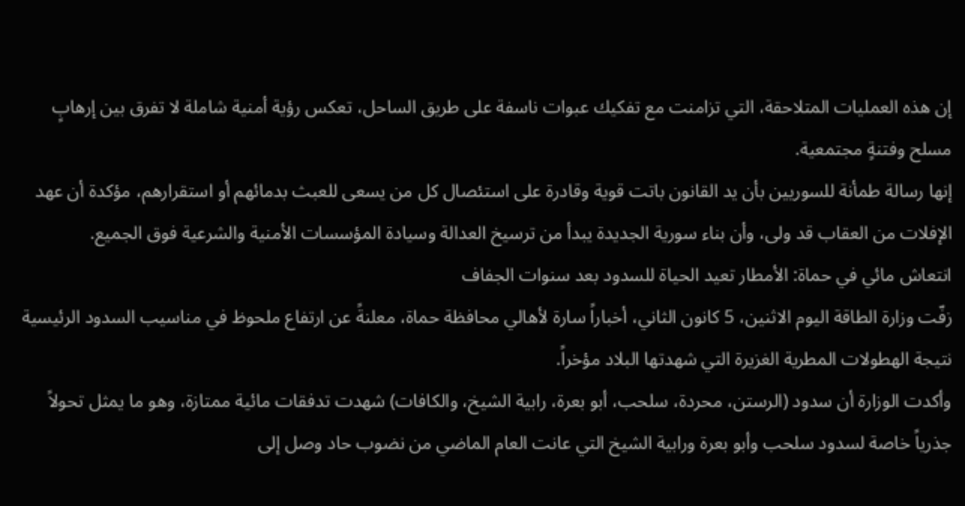إن هذه العمليات المتلاحقة، التي تزامنت مع تفكيك عبوات ناسفة على طريق الساحل، تعكس رؤية أمنية شاملة لا تفرق بين إرهابٍ مسلح وفتنةٍ مجتمعية.
إنها رسالة طمأنة للسوريين بأن يد القانون باتت قوية وقادرة على استئصال كل من يسعى للعبث بدمائهم أو استقرارهم، مؤكدة أن عهد الإفلات من العقاب قد ولى، وأن بناء سورية الجديدة يبدأ من ترسيخ العدالة وسيادة المؤسسات الأمنية والشرعية فوق الجميع.
انتعاش مائي في حماة: الأمطار تعيد الحياة للسدود بعد سنوات الجفاف
زفّت وزارة الطاقة اليوم الاثنين، 5 كانون الثاني، أخباراً سارة لأهالي محافظة حماة، معلنةً عن ارتفاع ملحوظ في مناسيب السدود الرئيسية نتيجة الهطولات المطرية الغزيرة التي شهدتها البلاد مؤخراً.
وأكدت الوزارة أن سدود (الرستن، محردة، سلحب، أبو بعرة، رابية الشيخ، والكافات) شهدت تدفقات مائية ممتازة، وهو ما يمثل تحولاً جذرياً خاصة لسدود سلحب وأبو بعرة ورابية الشيخ التي عانت العام الماضي من نضوب حاد وصل إلى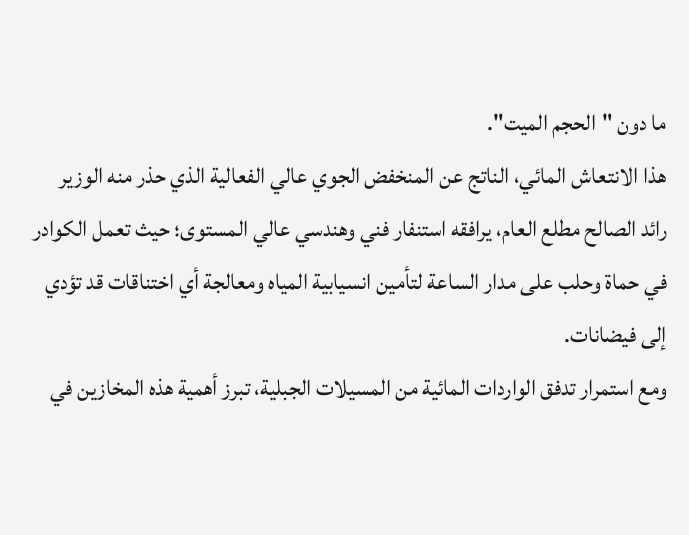ما دون "الحجم الميت".
هذا الانتعاش المائي، الناتج عن المنخفض الجوي عالي الفعالية الذي حذر منه الوزير رائد الصالح مطلع العام، يرافقه استنفار فني وهندسي عالي المستوى؛ حيث تعمل الكوادر في حماة وحلب على مدار الساعة لتأمين انسيابية المياه ومعالجة أي اختناقات قد تؤدي إلى فيضانات.
ومع استمرار تدفق الواردات المائية من المسيلات الجبلية، تبرز أهمية هذه المخازين في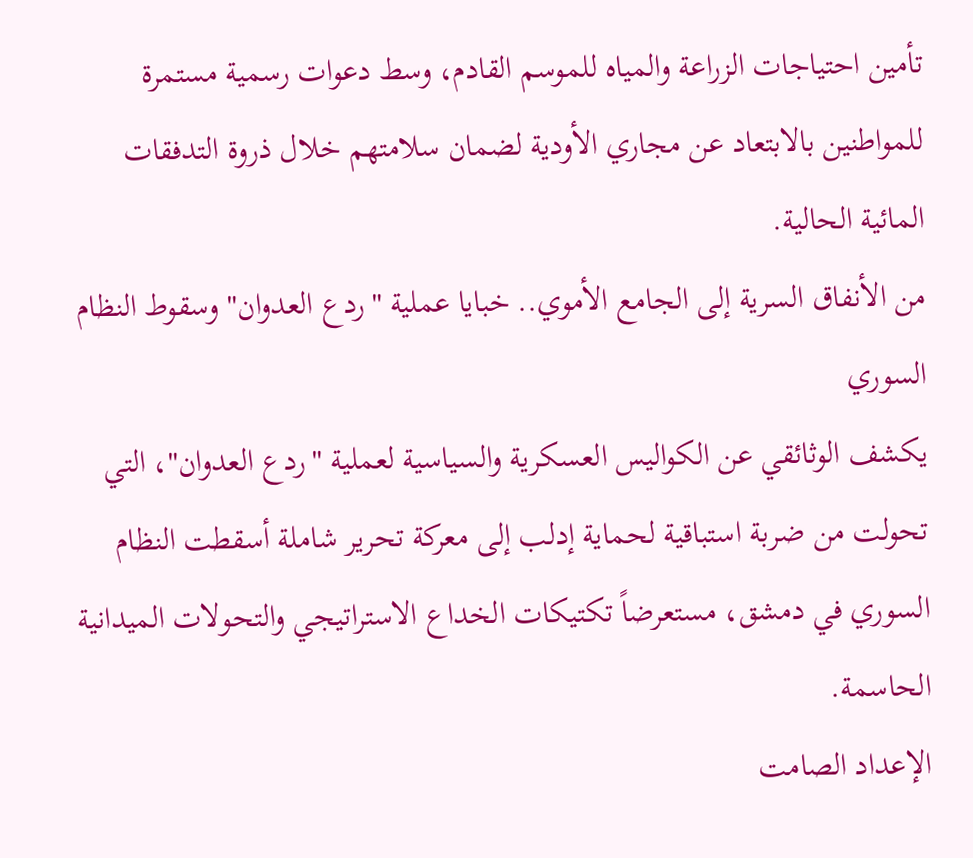تأمين احتياجات الزراعة والمياه للموسم القادم، وسط دعوات رسمية مستمرة للمواطنين بالابتعاد عن مجاري الأودية لضمان سلامتهم خلال ذروة التدفقات المائية الحالية.
من الأنفاق السرية إلى الجامع الأموي.. خبايا عملية "ردع العدوان" وسقوط النظام السوري
يكشف الوثائقي عن الكواليس العسكرية والسياسية لعملية "ردع العدوان"، التي تحولت من ضربة استباقية لحماية إدلب إلى معركة تحرير شاملة أسقطت النظام السوري في دمشق، مستعرضاً تكتيكات الخداع الاستراتيجي والتحولات الميدانية الحاسمة.
الإعداد الصامت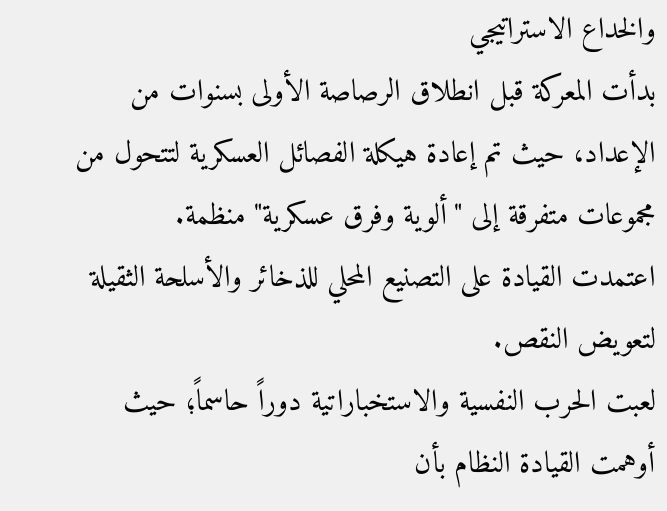والخداع الاستراتيجي
بدأت المعركة قبل انطلاق الرصاصة الأولى بسنوات من الإعداد، حيث تم إعادة هيكلة الفصائل العسكرية لتتحول من مجموعات متفرقة إلى "ألوية وفرق عسكرية" منظمة.
اعتمدت القيادة على التصنيع المحلي للذخائر والأسلحة الثقيلة لتعويض النقص.
لعبت الحرب النفسية والاستخباراتية دوراً حاسماً؛ حيث أوهمت القيادة النظام بأن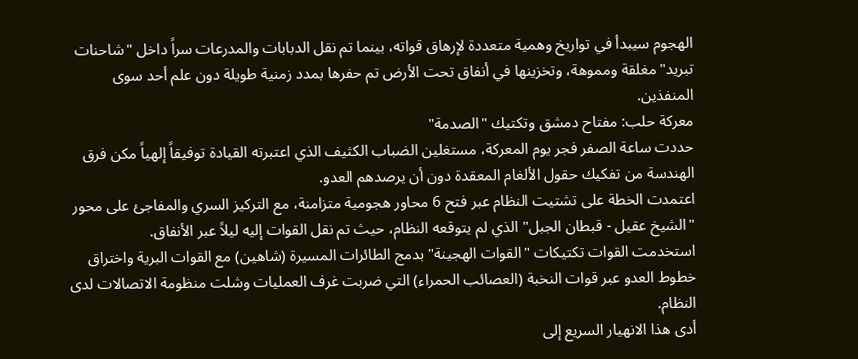الهجوم سيبدأ في تواريخ وهمية متعددة لإرهاق قواته، بينما تم نقل الدبابات والمدرعات سراً داخل "شاحنات تبريد" مغلقة ومموهة، وتخزينها في أنفاق تحت الأرض تم حفرها بمدد زمنية طويلة دون علم أحد سوى المنفذين.
معركة حلب: مفتاح دمشق وتكتيك "الصدمة"
حددت ساعة الصفر فجر يوم المعركة، مستغلين الضباب الكثيف الذي اعتبرته القيادة توفيقاً إلهياً مكن فرق الهندسة من تفكيك حقول الألغام المعقدة دون أن يرصدهم العدو.
اعتمدت الخطة على تشتيت النظام عبر فتح 6 محاور هجومية متزامنة، مع التركيز السري والمفاجئ على محور "الشيخ عقيل - قبطان الجبل" الذي لم يتوقعه النظام، حيث تم نقل القوات إليه ليلاً عبر الأنفاق.
استخدمت القوات تكتيكات "القوات الهجينة" بدمج الطائرات المسيرة (شاهين) مع القوات البرية واختراق خطوط العدو عبر قوات النخبة (العصائب الحمراء) التي ضربت غرف العمليات وشلت منظومة الاتصالات لدى النظام.
أدى هذا الانهيار السريع إلى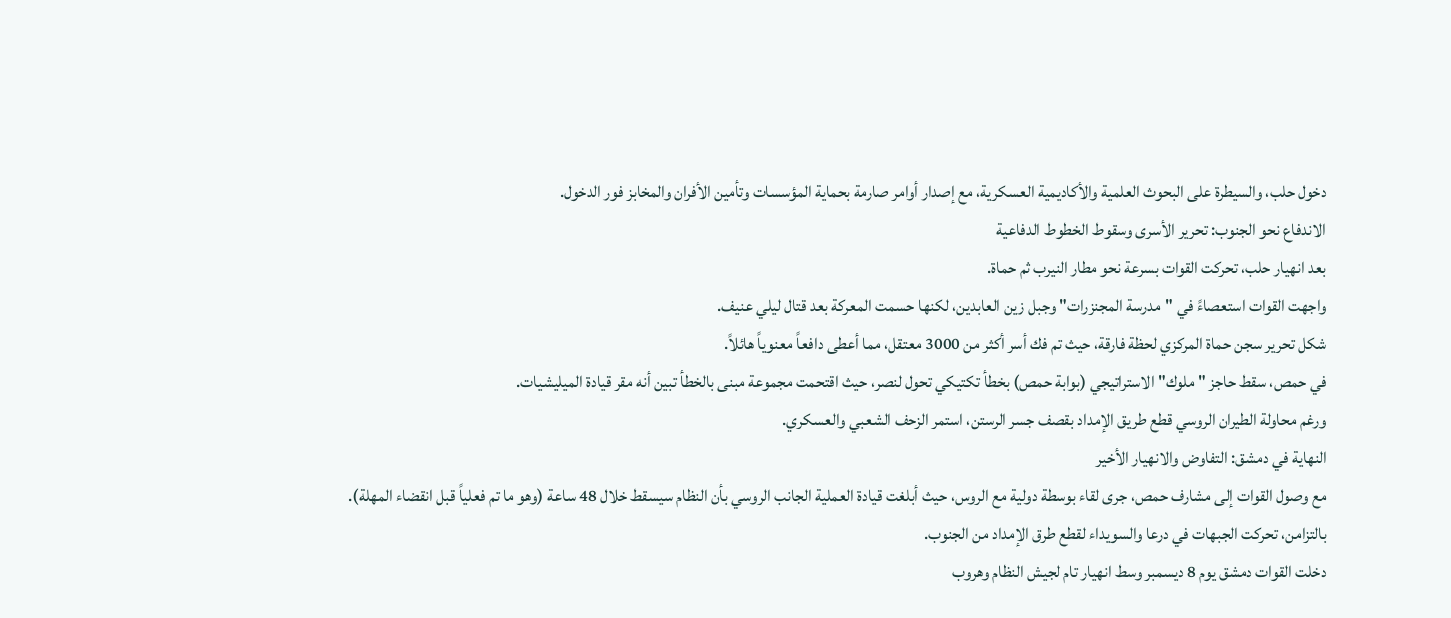دخول حلب، والسيطرة على البحوث العلمية والأكاديمية العسكرية، مع إصدار أوامر صارمة بحماية المؤسسات وتأمين الأفران والمخابز فور الدخول.
الاندفاع نحو الجنوب: تحرير الأسرى وسقوط الخطوط الدفاعية
بعد انهيار حلب، تحركت القوات بسرعة نحو مطار النيرب ثم حماة.
واجهت القوات استعصاءً في "مدرسة المجنزرات" وجبل زين العابدين، لكنها حسمت المعركة بعد قتال ليلي عنيف.
شكل تحرير سجن حماة المركزي لحظة فارقة، حيث تم فك أسر أكثر من 3000 معتقل، مما أعطى دافعاً معنوياً هائلاً.
في حمص، سقط حاجز "ملوك" الاستراتيجي (بوابة حمص) بخطأ تكتيكي تحول لنصر، حيث اقتحمت مجموعة مبنى بالخطأ تبين أنه مقر قيادة الميليشيات.
ورغم محاولة الطيران الروسي قطع طريق الإمداد بقصف جسر الرستن، استمر الزحف الشعبي والعسكري.
النهاية في دمشق: التفاوض والانهيار الأخير
مع وصول القوات إلى مشارف حمص، جرى لقاء بوسطة دولية مع الروس، حيث أبلغت قيادة العملية الجانب الروسي بأن النظام سيسقط خلال 48 ساعة (وهو ما تم فعلياً قبل انقضاء المهلة).
بالتزامن، تحركت الجبهات في درعا والسويداء لقطع طرق الإمداد من الجنوب.
دخلت القوات دمشق يوم 8 ديسمبر وسط انهيار تام لجيش النظام وهروب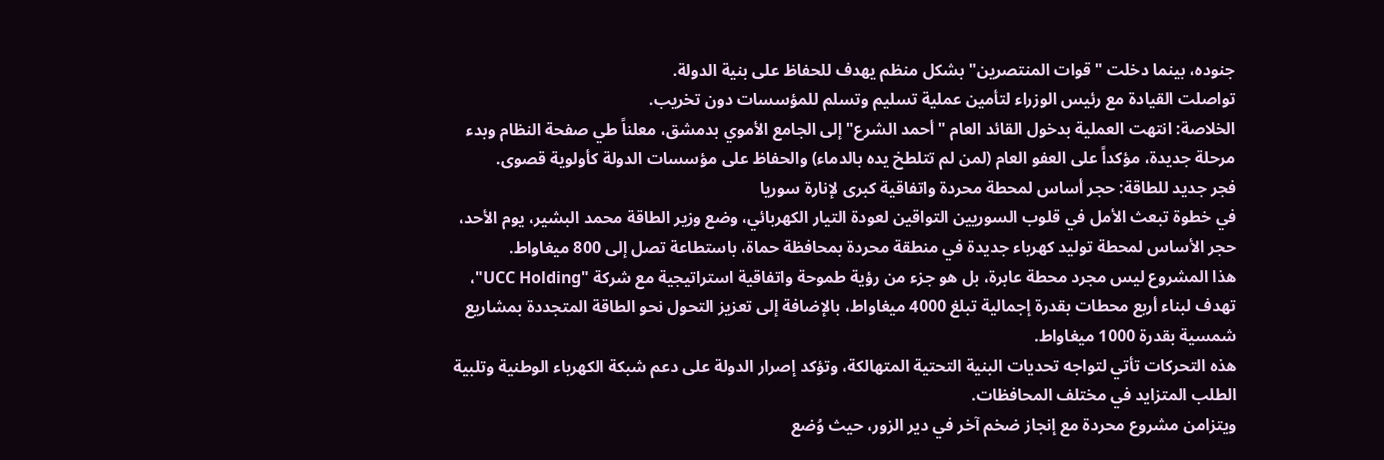جنوده، بينما دخلت "قوات المنتصرين" بشكل منظم يهدف للحفاظ على بنية الدولة.
تواصلت القيادة مع رئيس الوزراء لتأمين عملية تسليم وتسلم للمؤسسات دون تخريب.
الخلاصة: انتهت العملية بدخول القائد العام "أحمد الشرع" إلى الجامع الأموي بدمشق، معلناً طي صفحة النظام وبدء مرحلة جديدة، مؤكداً على العفو العام (لمن لم تتلطخ يده بالدماء) والحفاظ على مؤسسات الدولة كأولوية قصوى.
فجر جديد للطاقة: حجر أساس لمحطة محردة واتفاقية كبرى لإنارة سوريا
في خطوة تبعث الأمل في قلوب السوريين التواقين لعودة التيار الكهربائي، وضع وزير الطاقة محمد البشير، يوم الأحد، حجر الأساس لمحطة توليد كهرباء جديدة في منطقة محردة بمحافظة حماة، باستطاعة تصل إلى 800 ميغاواط.
هذا المشروع ليس مجرد محطة عابرة، بل هو جزء من رؤية طموحة واتفاقية استراتيجية مع شركة "UCC Holding"، تهدف لبناء أربع محطات بقدرة إجمالية تبلغ 4000 ميغاواط، بالإضافة إلى تعزيز التحول نحو الطاقة المتجددة بمشاريع شمسية بقدرة 1000 ميغاواط.
هذه التحركات تأتي لتواجه تحديات البنية التحتية المتهالكة، وتؤكد إصرار الدولة على دعم شبكة الكهرباء الوطنية وتلبية الطلب المتزايد في مختلف المحافظات.
ويتزامن مشروع محردة مع إنجاز ضخم آخر في دير الزور، حيث وُضع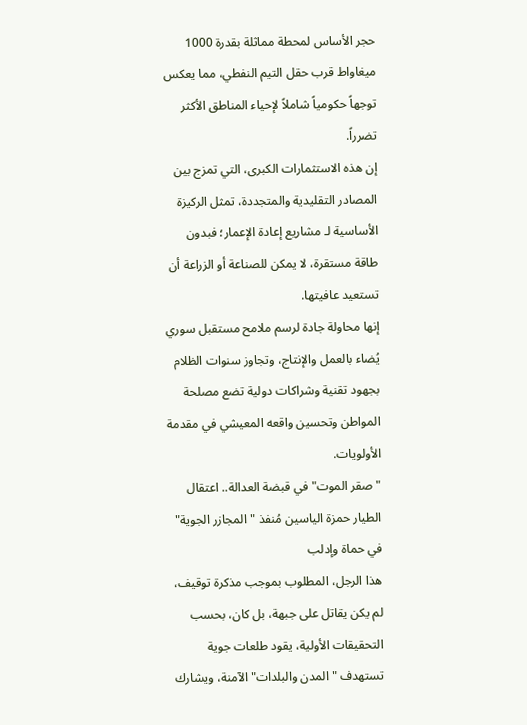حجر الأساس لمحطة مماثلة بقدرة 1000 ميغاواط قرب حقل التيم النفطي، مما يعكس توجهاً حكومياً شاملاً لإحياء المناطق الأكثر تضرراً.
إن هذه الاستثمارات الكبرى، التي تمزج بين المصادر التقليدية والمتجددة، تمثل الركيزة الأساسية لـ مشاريع إعادة الإعمار؛ فبدون طاقة مستقرة، لا يمكن للصناعة أو الزراعة أن تستعيد عافيتها.
إنها محاولة جادة لرسم ملامح مستقبل سوري يُضاء بالعمل والإنتاج، وتجاوز سنوات الظلام بجهود تقنية وشراكات دولية تضع مصلحة المواطن وتحسين واقعه المعيشي في مقدمة الأولويات.
"صقر الموت" في قبضة العدالة.. اعتقال الطيار حمزة الياسين مُنفذ "المجازر الجوية" في حماة وإدلب
هذا الرجل، المطلوب بموجب مذكرة توقيف، لم يكن يقاتل على جبهة، بل كان، بحسب التحقيقات الأولية، يقود طلعات جوية تستهدف "المدن والبلدات" الآمنة، ويشارك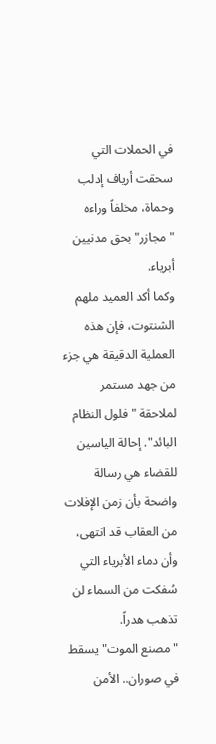في الحملات التي سحقت أرياف إدلب وحماة، مخلفاً وراءه "مجازر" بحق مدنيين أبرياء.
وكما أكد العميد ملهم الشنتوت، فإن هذه العملية الدقيقة هي جزء من جهد مستمر لملاحقة "فلول النظام البائد". إحالة الياسين للقضاء هي رسالة واضحة بأن زمن الإفلات من العقاب قد انتهى، وأن دماء الأبرياء التي سُفكت من السماء لن تذهب هدراً.
"مصنع الموت" يسقط في صوران.. الأمن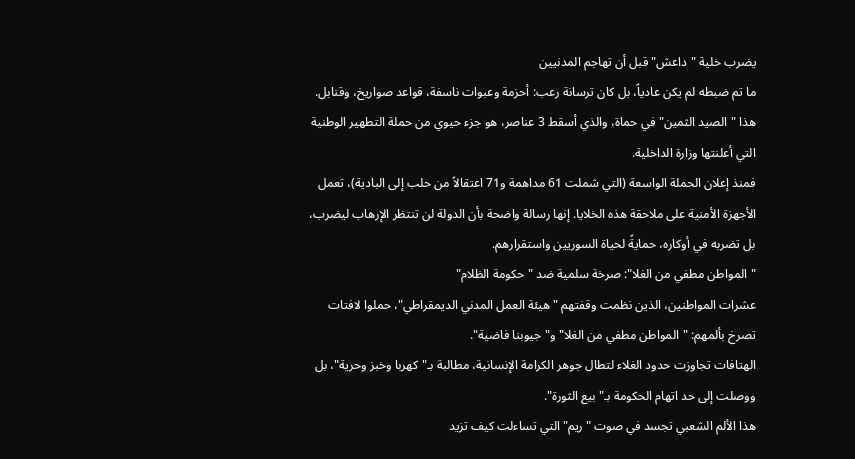يضرب خلية "داعش" قبل أن تهاجم المدنيين
ما تم ضبطه لم يكن عادياً، بل كان ترسانة رعب: أحزمة وعبوات ناسفة، قواعد صواريخ، وقنابل. هذا "الصيد الثمين" في حماة، والذي أسقط 3 عناصر، هو جزء حيوي من حملة التطهير الوطنية التي أعلنتها وزارة الداخلية.
فمنذ إعلان الحملة الواسعة (التي شملت 61 مداهمة و71 اعتقالاً من حلب إلى البادية)، تعمل الأجهزة الأمنية على ملاحقة هذه الخلايا. إنها رسالة واضحة بأن الدولة لن تنتظر الإرهاب ليضرب، بل تضربه في أوكاره، حمايةً لحياة السوريين واستقرارهم.
"المواطن مطفي من الغلا": صرخة سلمية ضد "حكومة الظلام"
عشرات المواطنين، الذين نظمت وقفتهم "هيئة العمل المدني الديمقراطي"، حملوا لافتات تصرخ بألمهم: "المواطن مطفي من الغلا" و"جيوبنا فاضية".
الهتافات تجاوزت حدود الغلاء لتطال جوهر الكرامة الإنسانية، مطالبة بـ"كهربا وخبز وحرية"، بل ووصلت إلى حد اتهام الحكومة بـ"بيع الثورة".
هذا الألم الشعبي تجسد في صوت "ريم" التي تساءلت كيف تزيد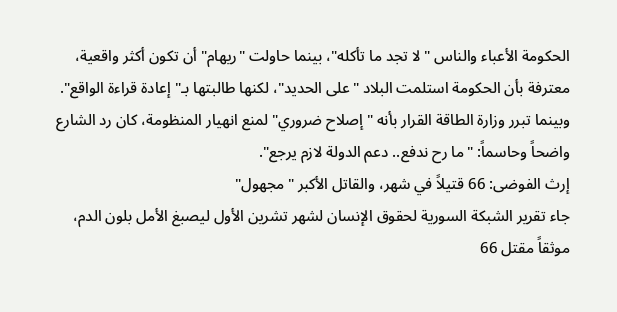الحكومة الأعباء والناس "لا تجد ما تأكله"، بينما حاولت "ريهام" أن تكون أكثر واقعية، معترفة بأن الحكومة استلمت البلاد "على الحديد"، لكنها طالبتها بـ"إعادة قراءة الواقع".
وبينما تبرر وزارة الطاقة القرار بأنه "إصلاح ضروري" لمنع انهيار المنظومة، كان رد الشارع واضحاً وحاسماً: "ما رح ندفع.. دعم الدولة لازم يرجع".
إرث الفوضى: 66 قتيلاً في شهر، والقاتل الأكبر "مجهول"
جاء تقرير الشبكة السورية لحقوق الإنسان لشهر تشرين الأول ليصبغ الأمل بلون الدم، موثقاً مقتل 66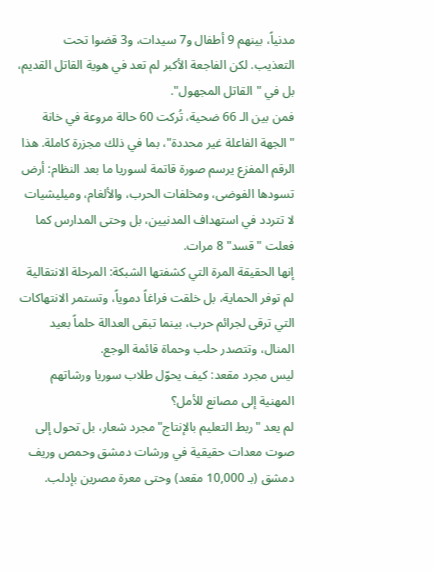مدنياً، بينهم 9 أطفال و7 سيدات، و3 قضوا تحت التعذيب. لكن الفاجعة الأكبر لم تعد في هوية القاتل القديم، بل في "القاتل المجهول".
فمن بين الـ 66 ضحية، تُركت 60 حالة مروعة في خانة "الجهة الفاعلة غير محددة"، بما في ذلك مجزرة كاملة. هذا الرقم المفزع يرسم صورة قاتمة لسوريا ما بعد النظام: أرض تسودها الفوضى، ومخلفات الحرب، والألغام، وميليشيات لا تتردد في استهداف المدنيين، بل وحتى المدارس كما فعلت "قسد" 8 مرات.
إنها الحقيقة المرة التي كشفتها الشبكة: المرحلة الانتقالية لم توفر الحماية، بل خلقت فراغاً دموياً، وتستمر الانتهاكات التي ترقى لجرائم حرب، بينما تبقى العدالة حلماً بعيد المنال، وتتصدر حلب وحماة قائمة الوجع.
ليس مجرد مقعد: كيف يحوّل طلاب سوريا ورشاتهم المهنية إلى مصانع للأمل؟
لم يعد "ربط التعليم بالإنتاج" مجرد شعار، بل تحول إلى صوت معدات حقيقية في ورشات دمشق وحمص وريف دمشق (بـ 10,000 مقعد) وحتى معرة مصرين بإدلب.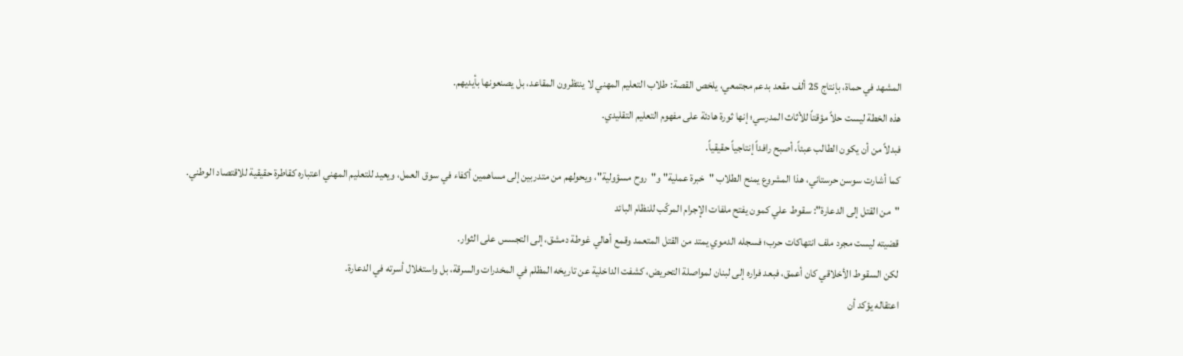المشهد في حماة، بإنتاج 25 ألف مقعد بدعم مجتمعي، يلخص القصة: طلاب التعليم المهني لا ينتظرون المقاعد، بل يصنعونها بأيديهم.
هذه الخطة ليست حلاً مؤقتاً للأثاث المدرسي؛ إنها ثورة هادئة على مفهوم التعليم التقليدي.
فبدلاً من أن يكون الطالب عبئاً، أصبح رافداً إنتاجياً حقيقياً.
كما أشارت سوسن حرستاني، هذا المشروع يمنح الطلاب "خبرة عملية" و"روح مسؤولية"، ويحولهم من متدربين إلى مساهمين أكفاء في سوق العمل، ويعيد للتعليم المهني اعتباره كقاطرة حقيقية للاقتصاد الوطني.
"من القتل إلى الدعارة": سقوط علي كمون يفتح ملفات الإجرام المركّب للنظام البائد
قضيته ليست مجرد ملف انتهاكات حرب؛ فسجله الدموي يمتد من القتل المتعمد وقمع أهالي غوطة دمشق، إلى التجسس على الثوار.
لكن السقوط الأخلاقي كان أعمق، فبعد فراره إلى لبنان لمواصلة التحريض، كشفت الداخلية عن تاريخه المظلم في المخدرات والسرقة، بل واستغلال أسرته في الدعارة.
اعتقاله يؤكد أن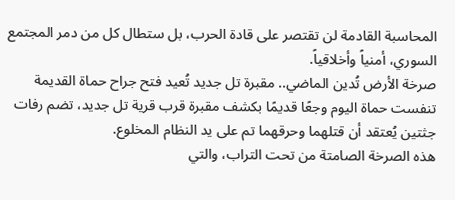المحاسبة القادمة لن تقتصر على قادة الحرب، بل ستطال كل من دمر المجتمع السوري، أمنياً وأخلاقياً.
صرخة الأرض تُدين الماضي.. مقبرة تل جديد تُعيد فتح جراح حماة القديمة
تنفست حماة اليوم وجعًا قديمًا بكشف مقبرة قرب قرية تل جديد، تضم رفات جثتين يُعتقد أن قتلهما وحرقهما تم على يد النظام المخلوع.
هذه الصرخة الصامتة من تحت التراب، والتي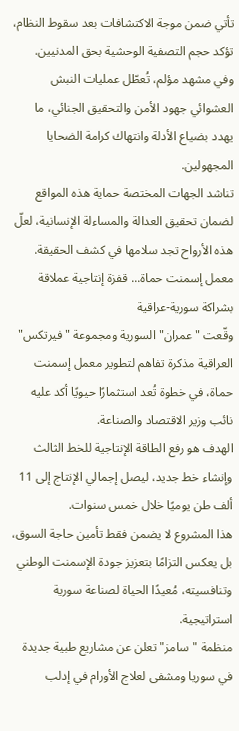تأتي ضمن موجة الاكتشافات بعد سقوط النظام، تؤكد حجم التصفية الوحشية بحق المدنيين.
وفي مشهد مؤلم، تُعطّل عمليات النبش العشوائي جهود الأمن والتحقيق الجنائي، ما يهدد بضياع الأدلة وانتهاك كرامة الضحايا المجهولين.
تناشد الجهات المختصة حماية هذه المواقع لضمان تحقيق العدالة والمساءلة الإنسانية، لعلّ هذه الأرواح تجد سلامها في كشف الحقيقة.
معمل إسمنت حماة... قفزة إنتاجية عملاقة بشراكة سورية-عراقية
وقّعت "عمران" السورية ومجموعة "فيرتكس" العراقية مذكرة تفاهم لتطوير معمل إسمنت حماة، في خطوة تُعد استثمارًا حيويًا أكد عليه نائب وزير الاقتصاد والصناعة.
الهدف هو رفع الطاقة الإنتاجية للخط الثالث وإنشاء خط جديد، ليصل إجمالي الإنتاج إلى 11 ألف طن يوميًا خلال خمس سنوات.
هذا المشروع لا يضمن فقط تأمين حاجة السوق، بل يعكس التزامًا بتعزيز جودة الإسمنت الوطني وتنافسيته، مُعيدًا الحياة لصناعة سورية استراتيجية.
منظمة "سامز" تعلن عن مشاريع طبية جديدة في سوريا ومشفى لعلاج الأورام في إدلب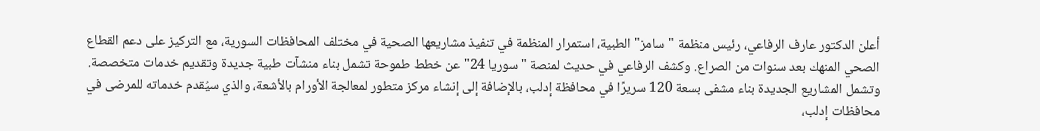أعلن الدكتور عارف الرفاعي، رئيس منظمة "سامز" الطبية، استمرار المنظمة في تنفيذ مشاريعها الصحية في مختلف المحافظات السورية، مع التركيز على دعم القطاع الصحي المنهك بعد سنوات من الصراع. وكشف الرفاعي في حديث لمنصة "سوريا 24" عن خطط طموحة تشمل بناء منشآت طبية جديدة وتقديم خدمات متخصصة.
وتشمل المشاريع الجديدة بناء مشفى بسعة 120 سريرًا في محافظة إدلب، بالإضافة إلى إنشاء مركز متطور لمعالجة الأورام بالأشعة، والذي سيُقدم خدماته للمرضى في محافظات إدلب،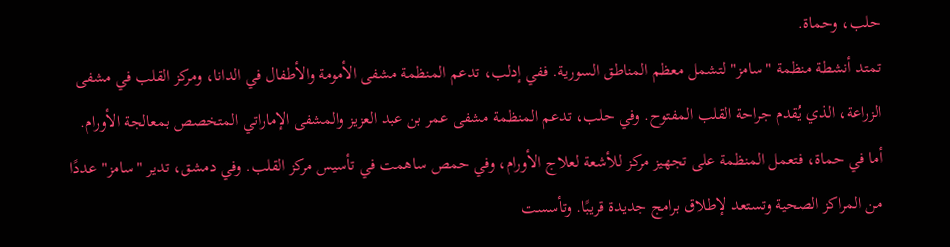حلب، وحماة.
تمتد أنشطة منظمة "سامز" لتشمل معظم المناطق السورية. ففي إدلب، تدعم المنظمة مشفى الأمومة والأطفال في الدانا، ومركز القلب في مشفى الزراعة، الذي يُقدم جراحة القلب المفتوح. وفي حلب، تدعم المنظمة مشفى عمر بن عبد العزيز والمشفى الإماراتي المتخصص بمعالجة الأورام.
أما في حماة، فتعمل المنظمة على تجهيز مركز للأشعة لعلاج الأورام، وفي حمص ساهمت في تأسيس مركز القلب. وفي دمشق، تدير "سامز" عددًا من المراكز الصحية وتستعد لإطلاق برامج جديدة قريبًا. وتأسست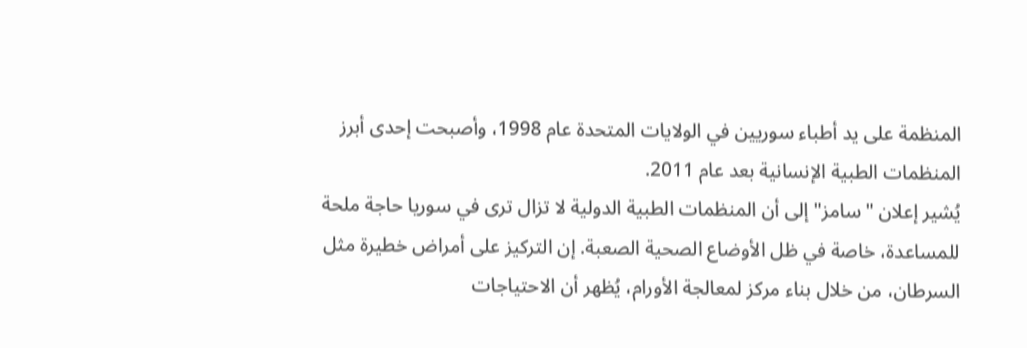المنظمة على يد أطباء سوريين في الولايات المتحدة عام 1998، وأصبحت إحدى أبرز المنظمات الطبية الإنسانية بعد عام 2011.
يُشير إعلان "سامز" إلى أن المنظمات الطبية الدولية لا تزال ترى في سوريا حاجة ملحة للمساعدة، خاصة في ظل الأوضاع الصحية الصعبة. إن التركيز على أمراض خطيرة مثل السرطان، من خلال بناء مركز لمعالجة الأورام، يُظهر أن الاحتياجات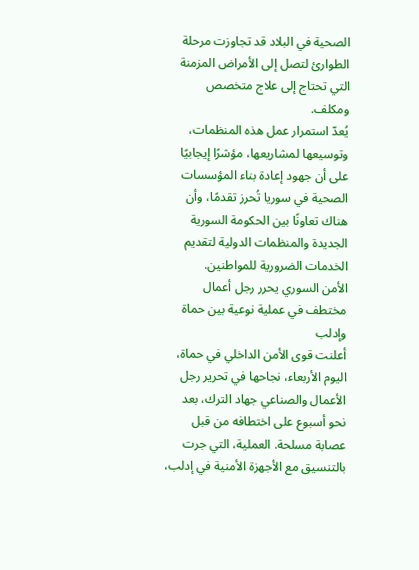الصحية في البلاد قد تجاوزت مرحلة الطوارئ لتصل إلى الأمراض المزمنة التي تحتاج إلى علاج متخصص ومكلف.
يُعدّ استمرار عمل هذه المنظمات، وتوسيعها لمشاريعها، مؤشرًا إيجابيًا على أن جهود إعادة بناء المؤسسات الصحية في سوريا تُحرز تقدمًا، وأن هناك تعاونًا بين الحكومة السورية الجديدة والمنظمات الدولية لتقديم الخدمات الضرورية للمواطنين.
الأمن السوري يحرر رجل أعمال مختطف في عملية نوعية بين حماة وإدلب
أعلنت قوى الأمن الداخلي في حماة، اليوم الأربعاء، نجاحها في تحرير رجل الأعمال والصناعي جهاد الترك، بعد نحو أسبوع على اختطافه من قبل عصابة مسلحة. العملية، التي جرت بالتنسيق مع الأجهزة الأمنية في إدلب،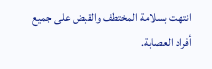انتهت بسلامة المختطف والقبض على جميع أفراد العصابة.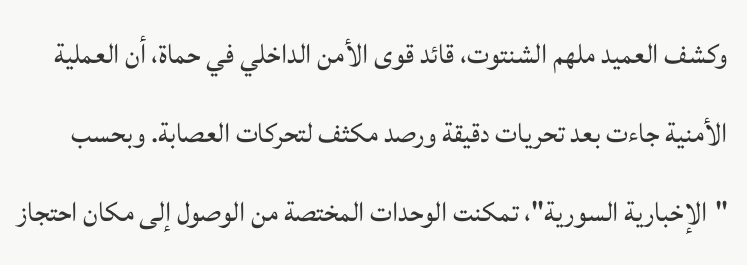وكشف العميد ملهم الشنتوت، قائد قوى الأمن الداخلي في حماة، أن العملية الأمنية جاءت بعد تحريات دقيقة ورصد مكثف لتحركات العصابة. وبحسب "الإخبارية السورية"، تمكنت الوحدات المختصة من الوصول إلى مكان احتجاز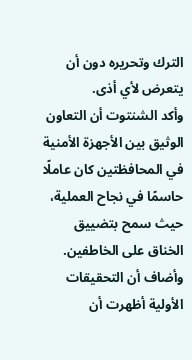الترك وتحريره دون أن يتعرض لأي أذى.
وأكد الشنتوت أن التعاون الوثيق بين الأجهزة الأمنية في المحافظتين كان عاملًا حاسمًا في نجاح العملية، حيث سمح بتضييق الخناق على الخاطفين. وأضاف أن التحقيقات الأولية أظهرت أن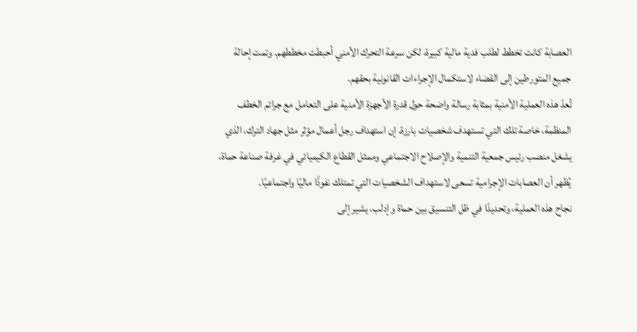العصابة كانت تخطط لطلب فدية مالية كبيرة، لكن سرعة التحرك الأمني أحبطت مخططهم. وتمت إحالة جميع المتورطين إلى القضاء لاستكمال الإجراءات القانونية بحقهم.
تُعدّ هذه العملية الأمنية بمثابة رسالة واضحة حول قدرة الأجهزة الأمنية على التعامل مع جرائم الخطف المنظمة، خاصة تلك التي تستهدف شخصيات بارزة. إن استهداف رجل أعمال مؤثر مثل جهاد الترك، الذي يشغل منصب رئيس جمعية التنمية والإصلاح الاجتماعي وممثل القطاع الكيميائي في غرفة صناعة حماة، يُظهر أن العصابات الإجرامية تسعى لاستهداف الشخصيات التي تمتلك نفوذًا ماليًا واجتماعيًا.
نجاح هذه العملية، وتحديدًا في ظل التنسيق بين حماة وإدلب، يشير إلى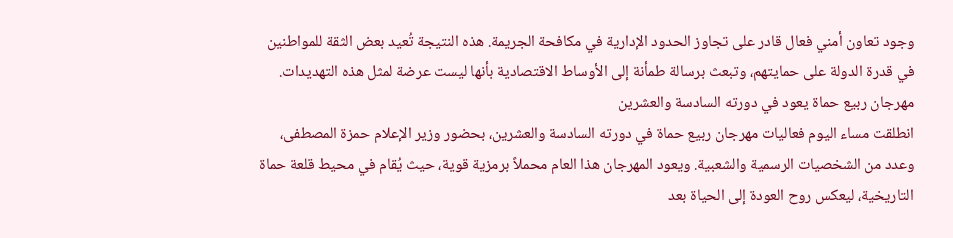وجود تعاون أمني فعال قادر على تجاوز الحدود الإدارية في مكافحة الجريمة. هذه النتيجة تُعيد بعض الثقة للمواطنين في قدرة الدولة على حمايتهم، وتبعث برسالة طمأنة إلى الأوساط الاقتصادية بأنها ليست عرضة لمثل هذه التهديدات.
مهرجان ربيع حماة يعود في دورته السادسة والعشرين
انطلقت مساء اليوم فعاليات مهرجان ربيع حماة في دورته السادسة والعشرين، بحضور وزير الإعلام حمزة المصطفى، وعدد من الشخصيات الرسمية والشعبية. ويعود المهرجان هذا العام محملاً برمزية قوية، حيث يُقام في محيط قلعة حماة التاريخية، ليعكس روح العودة إلى الحياة بعد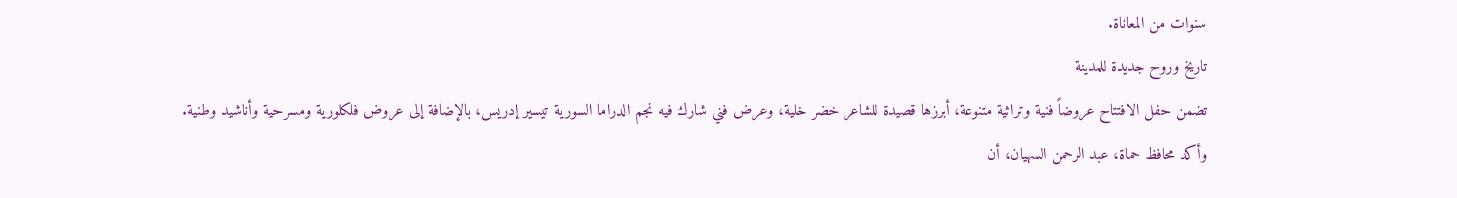سنوات من المعاناة.
تاريخ وروح جديدة للمدينة
تضمن حفل الافتتاح عروضاً فنية وتراثية متنوعة، أبرزها قصيدة للشاعر خضر خلية، وعرض فني شارك فيه نجم الدراما السورية تيسير إدريس، بالإضافة إلى عروض فلكلورية ومسرحية وأناشيد وطنية.
وأكد محافظ حماة، عبد الرحمن السهيان، أن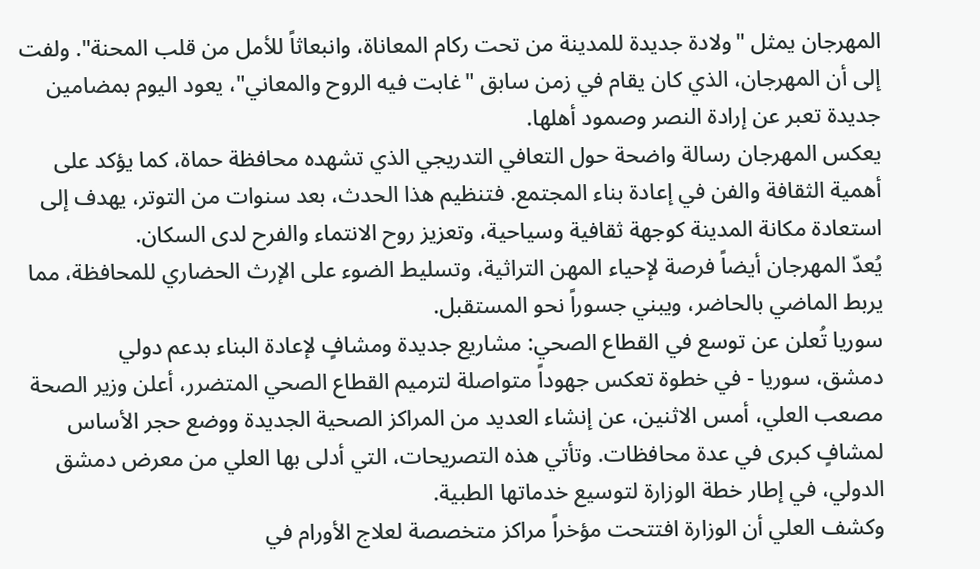المهرجان يمثل "ولادة جديدة للمدينة من تحت ركام المعاناة، وانبعاثاً للأمل من قلب المحنة". ولفت إلى أن المهرجان، الذي كان يقام في زمن سابق "غابت فيه الروح والمعاني"، يعود اليوم بمضامين جديدة تعبر عن إرادة النصر وصمود أهلها.
يعكس المهرجان رسالة واضحة حول التعافي التدريجي الذي تشهده محافظة حماة، كما يؤكد على أهمية الثقافة والفن في إعادة بناء المجتمع. فتنظيم هذا الحدث، بعد سنوات من التوتر، يهدف إلى استعادة مكانة المدينة كوجهة ثقافية وسياحية، وتعزيز روح الانتماء والفرح لدى السكان.
يُعدّ المهرجان أيضاً فرصة لإحياء المهن التراثية، وتسليط الضوء على الإرث الحضاري للمحافظة، مما يربط الماضي بالحاضر، ويبني جسوراً نحو المستقبل.
سوريا تُعلن عن توسع في القطاع الصحي: مشاريع جديدة ومشافٍ لإعادة البناء بدعم دولي
دمشق، سوريا - في خطوة تعكس جهوداً متواصلة لترميم القطاع الصحي المتضرر، أعلن وزير الصحة مصعب العلي، أمس الاثنين، عن إنشاء العديد من المراكز الصحية الجديدة ووضع حجر الأساس لمشافٍ كبرى في عدة محافظات. وتأتي هذه التصريحات، التي أدلى بها العلي من معرض دمشق الدولي، في إطار خطة الوزارة لتوسيع خدماتها الطبية.
وكشف العلي أن الوزارة افتتحت مؤخراً مراكز متخصصة لعلاج الأورام في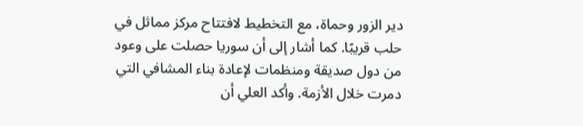دير الزور وحماة، مع التخطيط لافتتاح مركز مماثل في حلب قريبًا. كما أشار إلى أن سوريا حصلت على وعود من دول صديقة ومنظمات لإعادة بناء المشافي التي دمرت خلال الأزمة. وأكد العلي أن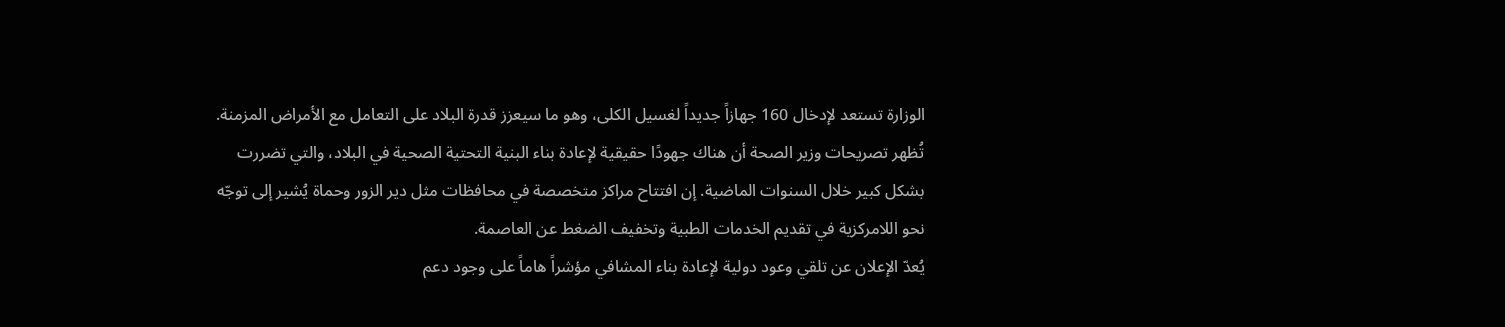الوزارة تستعد لإدخال 160 جهازاً جديداً لغسيل الكلى، وهو ما سيعزز قدرة البلاد على التعامل مع الأمراض المزمنة.
تُظهر تصريحات وزير الصحة أن هناك جهودًا حقيقية لإعادة بناء البنية التحتية الصحية في البلاد، والتي تضررت بشكل كبير خلال السنوات الماضية. إن افتتاح مراكز متخصصة في محافظات مثل دير الزور وحماة يُشير إلى توجّه نحو اللامركزية في تقديم الخدمات الطبية وتخفيف الضغط عن العاصمة.
يُعدّ الإعلان عن تلقي وعود دولية لإعادة بناء المشافي مؤشراً هاماً على وجود دعم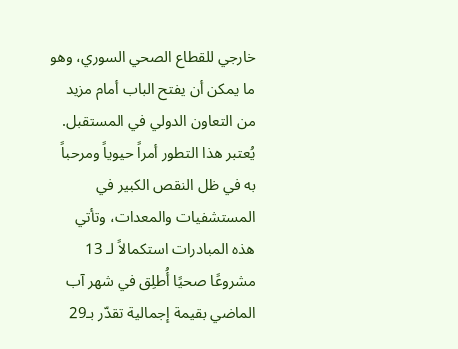خارجي للقطاع الصحي السوري، وهو ما يمكن أن يفتح الباب أمام مزيد من التعاون الدولي في المستقبل. يُعتبر هذا التطور أمراً حيوياً ومرحباً به في ظل النقص الكبير في المستشفيات والمعدات، وتأتي هذه المبادرات استكمالاً لـ 13 مشروعًا صحيًا أُطلِق في شهر آب الماضي بقيمة إجمالية تقدّر بـ29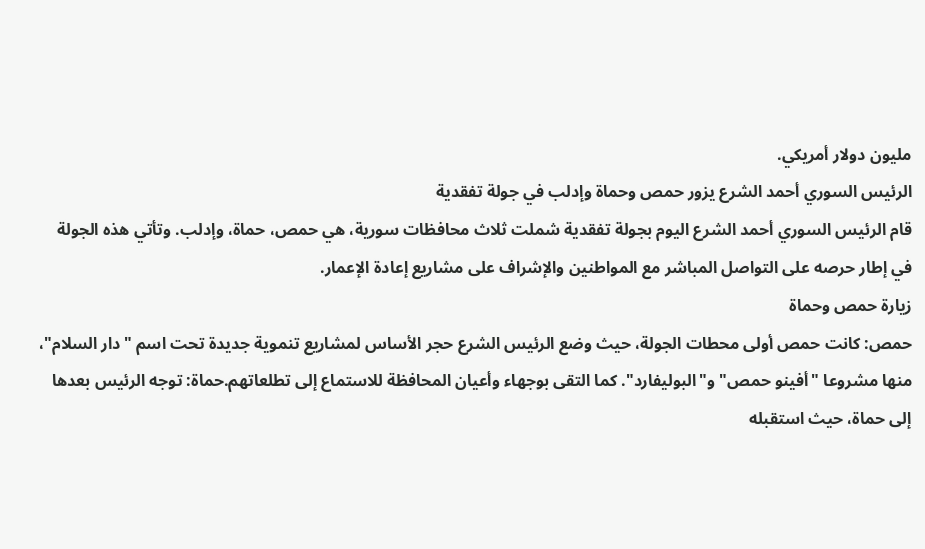مليون دولار أمريكي.
الرئيس السوري أحمد الشرع يزور حمص وحماة وإدلب في جولة تفقدية
قام الرئيس السوري أحمد الشرع اليوم بجولة تفقدية شملت ثلاث محافظات سورية، هي حمص، حماة، وإدلب. وتأتي هذه الجولة في إطار حرصه على التواصل المباشر مع المواطنين والإشراف على مشاريع إعادة الإعمار.
زيارة حمص وحماة
حمص: كانت حمص أولى محطات الجولة، حيث وضع الرئيس الشرع حجر الأساس لمشاريع تنموية جديدة تحت اسم "دار السلام"، منها مشروعا "أفينو حمص" و"البوليفارد". كما التقى بوجهاء وأعيان المحافظة للاستماع إلى تطلعاتهم.حماة: توجه الرئيس بعدها إلى حماة، حيث استقبله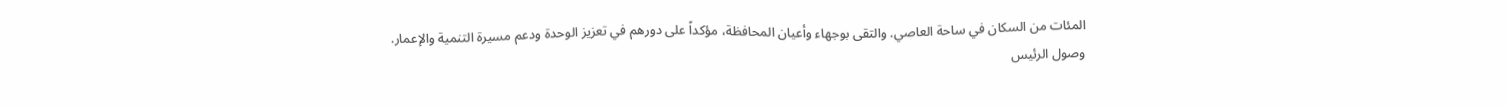المئات من السكان في ساحة العاصي. والتقى بوجهاء وأعيان المحافظة، مؤكداً على دورهم في تعزيز الوحدة ودعم مسيرة التنمية والإعمار.
وصول الرئيس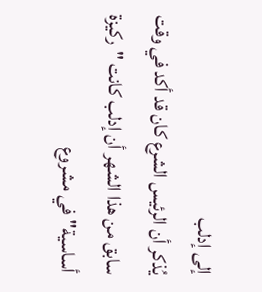إلى إدلب
يُذكر أن الرئيس الشرع كان قد أكد في وقت سابق من هذا الشهر أن إدلب كانت "ركيزة أساسية" في مشروع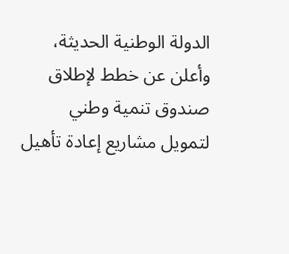الدولة الوطنية الحديثة، وأعلن عن خطط لإطلاق صندوق تنمية وطني لتمويل مشاريع إعادة تأهيل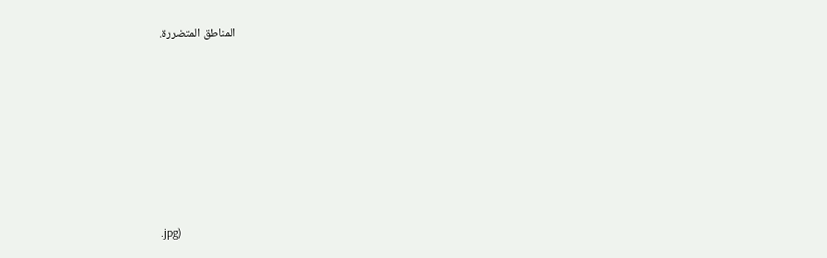المناطق المتضررة.









.jpg)